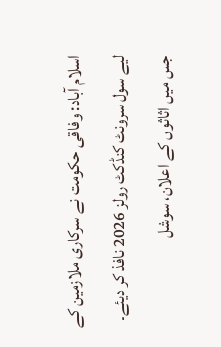اسلام آباد: وفاقی حکومت نے سرکاری ملازمین کے لیے سول سرونٹ کنڈکٹ رولز 2026 نافذ کر دیئے۔ جس میں اثاثوں کے اعلان، سوشل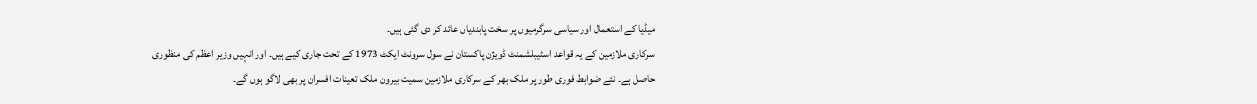میڈیا کے استعمال اور سیاسی سرگرمیوں پر سخت پابندیاں عائد کر دی گئی ہیں۔
سرکاری ملازمین کے یہ قواعد اسٹیبلشمنٹ ڈویژن پاکستان نے سول سرونٹ ایکٹ 1973 کے تحت جاری کیے ہیں۔ اور انہیں وزیر اعظم کی منظوری حاصل ہے۔ نئے ضوابط فوری طور پر ملک بھر کے سرکاری ملازمین سمیت بیرون ملک تعینات افسران پر بھی لاگو ہوں گے۔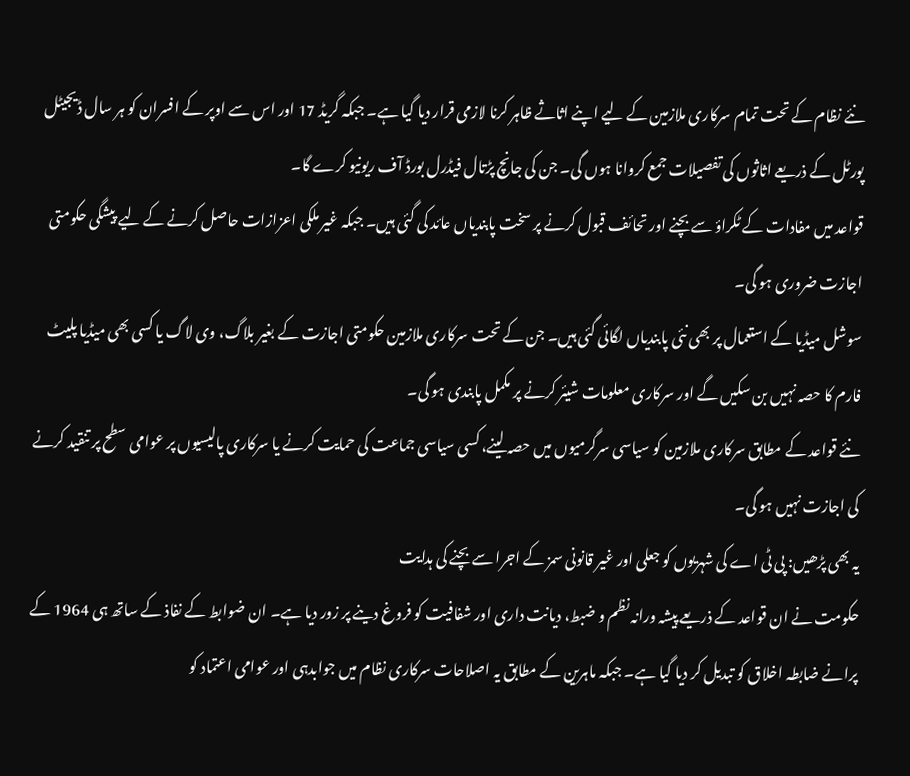نئے نظام کے تحت تمام سرکاری ملازمین کے لیے اپنے اثاثے ظاہر کرنا لازمی قرار دیا گیا ہے۔ جبکہ گریڈ 17 اور اس سے اوپر کے افسران کو ہر سال ڈیجیٹل پورٹل کے ذریعے اثاثوں کی تفصیلات جمع کروانا ہوں گی۔ جن کی جانچ پڑتال فیڈرل بورڈ آف ریونیو کرے گا۔
قواعد میں مفادات کے ٹکراؤ سے بچنے اور تحائف قبول کرنے پر سخت پابندیاں عائد کی گئی ہیں۔ جبکہ غیر ملکی اعزازات حاصل کرنے کے لیے پیشگی حکومتی اجازت ضروری ہو گی۔
سوشل میڈیا کے استعمال پر بھی نئی پابندیاں لگائی گئی ہیں۔ جن کے تحت سرکاری ملازمین حکومتی اجازت کے بغیر بلاگ، وی لاگ یا کسی بھی میڈیا پلیٹ فارم کا حصہ نہیں بن سکیں گے اور سرکاری معلومات شیئر کرنے پر مکمل پابندی ہو گی۔
نئے قواعد کے مطابق سرکاری ملازمین کو سیاسی سرگرمیوں میں حصہ لینے، کسی سیاسی جماعت کی حمایت کرنے یا سرکاری پالیسیوں پر عوامی سطح پر تنقید کرنے کی اجازت نہیں ہو گی۔
یہ بھی پڑھیں: پی ٹی اے کی شہریوں کو جعلی اور غیر قانونی سمز کے اجرا سے بچنے کی ہدایت
حکومت نے ان قواعد کے ذریعے پیشہ ورانہ نظم و ضبط، دیانت داری اور شفافیت کو فروغ دینے پر زور دیا ہے۔ ان ضوابط کے نفاذ کے ساتھ ہی 1964 کے پرانے ضابطہ اخلاق کو تبدیل کر دیا گیا ہے۔ جبکہ ماہرین کے مطابق یہ اصلاحات سرکاری نظام میں جوابدہی اور عوامی اعتماد کو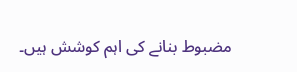مضبوط بنانے کی اہم کوشش ہیں۔